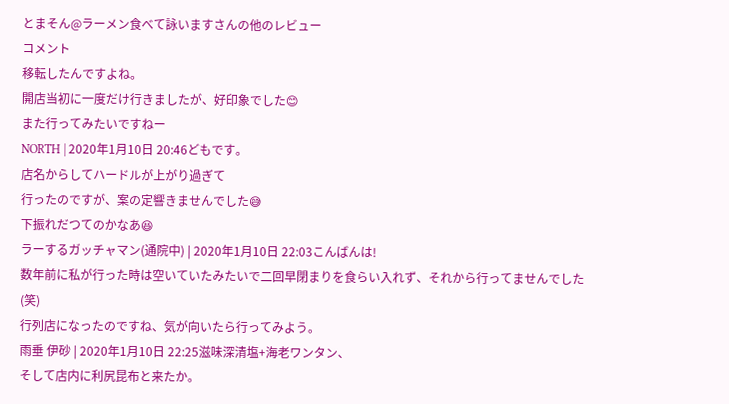とまそん@ラーメン食べて詠いますさんの他のレビュー
コメント
移転したんですよね。
開店当初に一度だけ行きましたが、好印象でした😊
また行ってみたいですねー
NORTH | 2020年1月10日 20:46どもです。
店名からしてハードルが上がり過ぎて
行ったのですが、案の定響きませんでした😅
下振れだつてのかなあ😆
ラーするガッチャマン(通院中) | 2020年1月10日 22:03こんばんは!
数年前に私が行った時は空いていたみたいで二回早閉まりを食らい入れず、それから行ってませんでした(笑)
行列店になったのですね、気が向いたら行ってみよう。
雨垂 伊砂 | 2020年1月10日 22:25滋味深清塩+海老ワンタン、
そして店内に利尻昆布と来たか。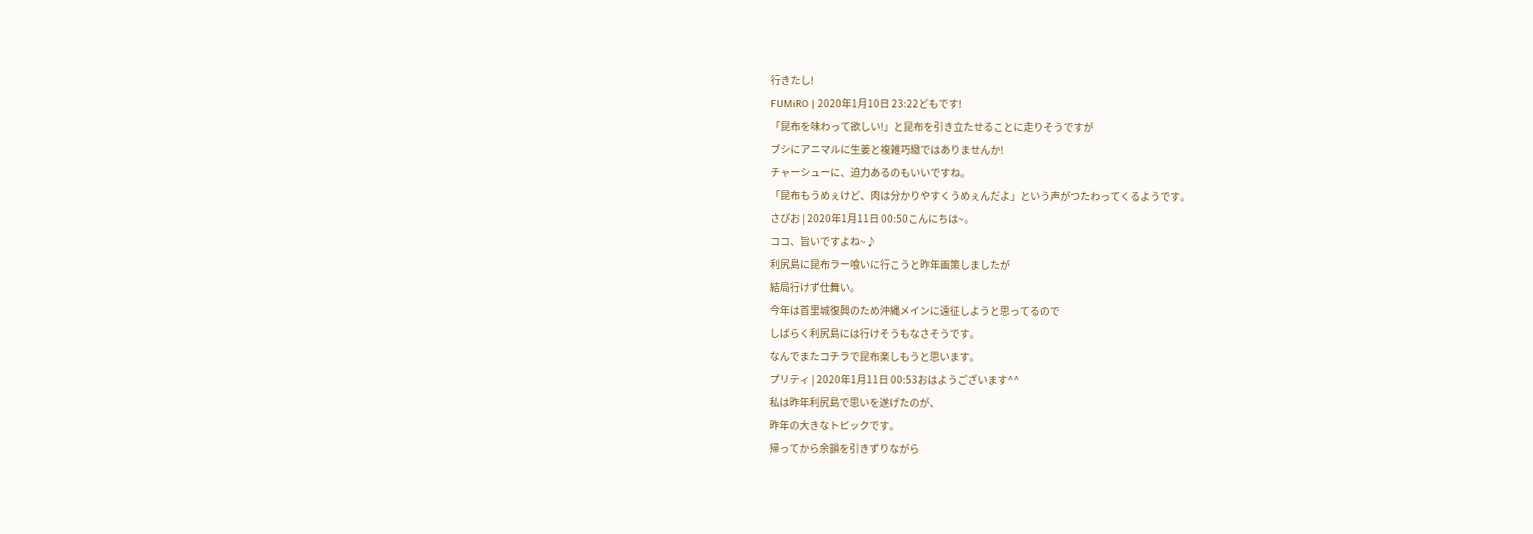行きたし!
FUMiRO | 2020年1月10日 23:22どもです!
「昆布を味わって欲しい!」と昆布を引き立たせることに走りそうですが
ブシにアニマルに生姜と複雑巧緻ではありませんか!
チャーシューに、迫力あるのもいいですね。
「昆布もうめぇけど、肉は分かりやすくうめぇんだよ」という声がつたわってくるようです。
さぴお | 2020年1月11日 00:50こんにちは~。
ココ、旨いですよね~♪
利尻島に昆布ラー喰いに行こうと昨年画策しましたが
結局行けず仕舞い。
今年は首里城復興のため沖縄メインに遠征しようと思ってるので
しばらく利尻島には行けそうもなさそうです。
なんでまたコチラで昆布楽しもうと思います。
プリティ | 2020年1月11日 00:53おはようございます^^
私は昨年利尻島で思いを遂げたのが、
昨年の大きなトピックです。
帰ってから余韻を引きずりながら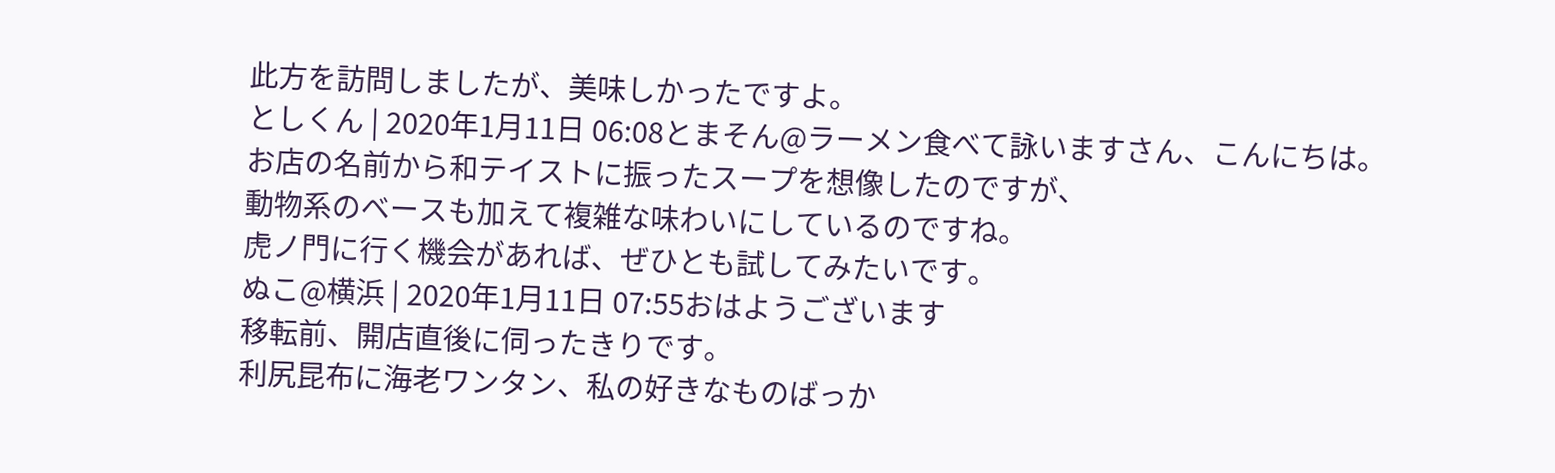此方を訪問しましたが、美味しかったですよ。
としくん | 2020年1月11日 06:08とまそん@ラーメン食べて詠いますさん、こんにちは。
お店の名前から和テイストに振ったスープを想像したのですが、
動物系のベースも加えて複雑な味わいにしているのですね。
虎ノ門に行く機会があれば、ぜひとも試してみたいです。
ぬこ@横浜 | 2020年1月11日 07:55おはようございます
移転前、開店直後に伺ったきりです。
利尻昆布に海老ワンタン、私の好きなものばっか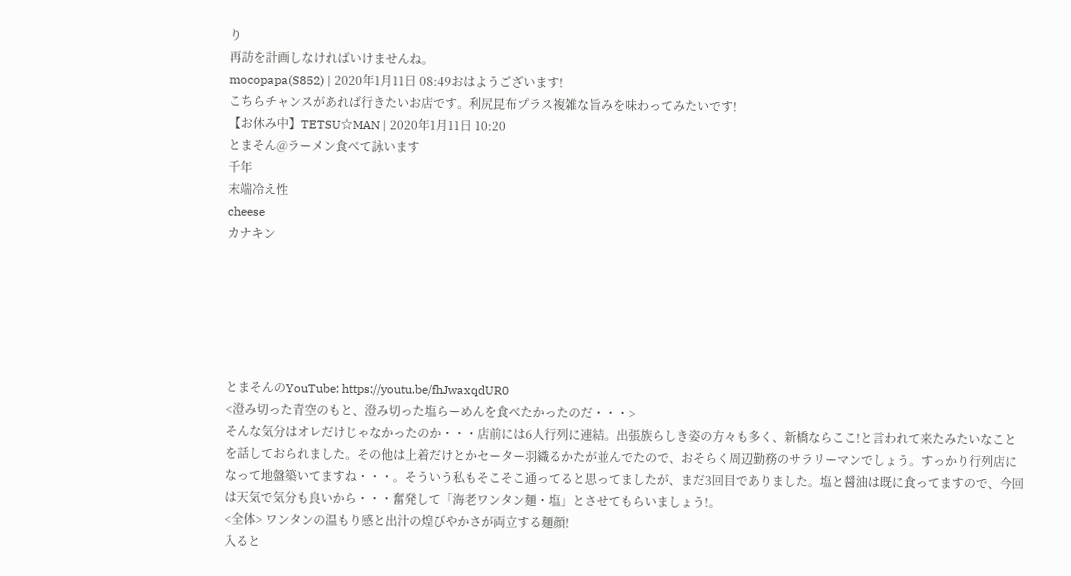り
再訪を計画しなければいけませんね。
mocopapa(S852) | 2020年1月11日 08:49おはようございます!
こちらチャンスがあれば行きたいお店です。利尻昆布プラス複雑な旨みを味わってみたいです!
【お休み中】TETSU☆MAN | 2020年1月11日 10:20
とまそん@ラーメン食べて詠います
千年
末端冷え性
cheese
カナキン






とまそんのYouTube: https://youtu.be/fhJwaxqdUR0
<澄み切った青空のもと、澄み切った塩らーめんを食べたかったのだ・・・>
そんな気分はオレだけじゃなかったのか・・・店前には6人行列に連結。出張族らしき姿の方々も多く、新橋ならここ!と言われて来たみたいなことを話しておられました。その他は上着だけとかセーター羽織るかたが並んでたので、おそらく周辺勤務のサラリーマンでしょう。すっかり行列店になって地盤築いてますね・・・。そういう私もそこそこ通ってると思ってましたが、まだ3回目でありました。塩と醤油は既に食ってますので、今回は天気で気分も良いから・・・奮発して「海老ワンタン麺・塩」とさせてもらいましょう!。
<全体> ワンタンの温もり感と出汁の煌びやかさが両立する麺顔!
入ると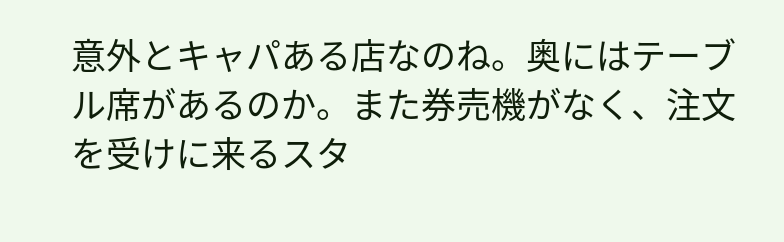意外とキャパある店なのね。奥にはテーブル席があるのか。また券売機がなく、注文を受けに来るスタ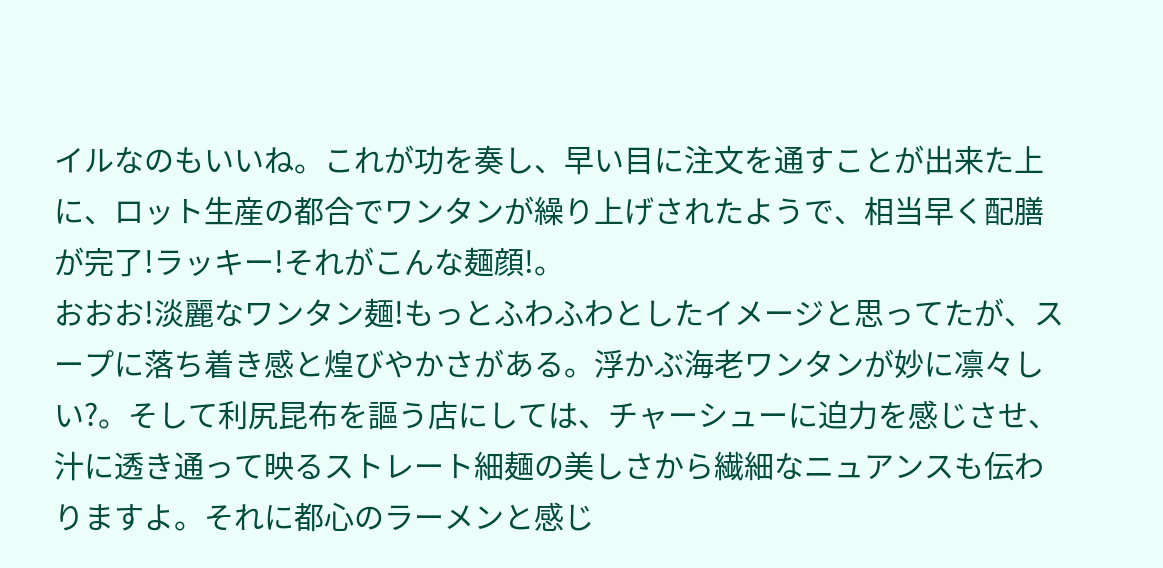イルなのもいいね。これが功を奏し、早い目に注文を通すことが出来た上に、ロット生産の都合でワンタンが繰り上げされたようで、相当早く配膳が完了!ラッキー!それがこんな麺顔!。
おおお!淡麗なワンタン麺!もっとふわふわとしたイメージと思ってたが、スープに落ち着き感と煌びやかさがある。浮かぶ海老ワンタンが妙に凛々しい?。そして利尻昆布を謳う店にしては、チャーシューに迫力を感じさせ、汁に透き通って映るストレート細麺の美しさから繊細なニュアンスも伝わりますよ。それに都心のラーメンと感じ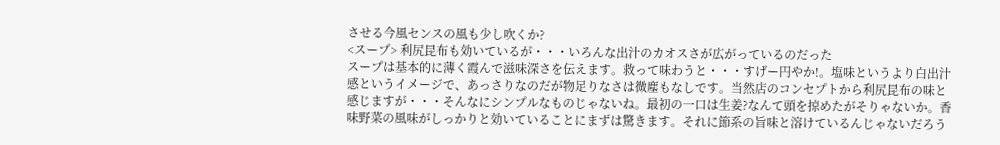させる今風センスの風も少し吹くか?
<スープ> 利尻昆布も効いているが・・・いろんな出汁のカオスさが広がっているのだった
スープは基本的に薄く霞んで滋味深さを伝えます。救って味わうと・・・すげー円やか!。塩味というより白出汁感というイメージで、あっさりなのだが物足りなさは微塵もなしです。当然店のコンセプトから利尻昆布の味と感じますが・・・そんなにシンプルなものじゃないね。最初の一口は生姜?なんて頭を掠めたがそりゃないか。香味野菜の風味がしっかりと効いていることにまずは驚きます。それに節系の旨味と溶けているんじゃないだろう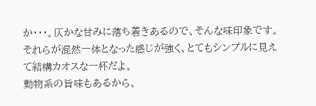か・・・。仄かな甘みに落ち着きあるので、そんな味印象です。それらが混然一体となった感じが強く、とてもシンプルに見えて結構カオスな一杯だよ。
動物系の旨味もあるから、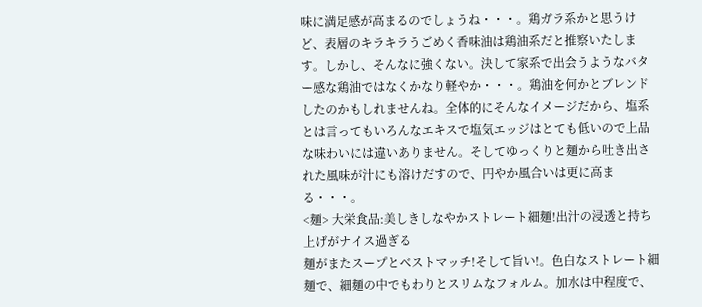味に満足感が高まるのでしょうね・・・。鶏ガラ系かと思うけど、表層のキラキラうごめく香味油は鶏油系だと推察いたします。しかし、そんなに強くない。決して家系で出会うようなバター感な鶏油ではなくかなり軽やか・・・。鶏油を何かとブレンドしたのかもしれませんね。全体的にそんなイメージだから、塩系とは言ってもいろんなエキスで塩気エッジはとても低いので上品な味わいには違いありません。そしてゆっくりと麺から吐き出された風味が汁にも溶けだすので、円やか風合いは更に高まる・・・。
<麺> 大栄食品:美しきしなやかストレート細麺!出汁の浸透と持ち上げがナイス過ぎる
麺がまたスープとベストマッチ!そして旨い!。色白なストレート細麺で、細麺の中でもわりとスリムなフォルム。加水は中程度で、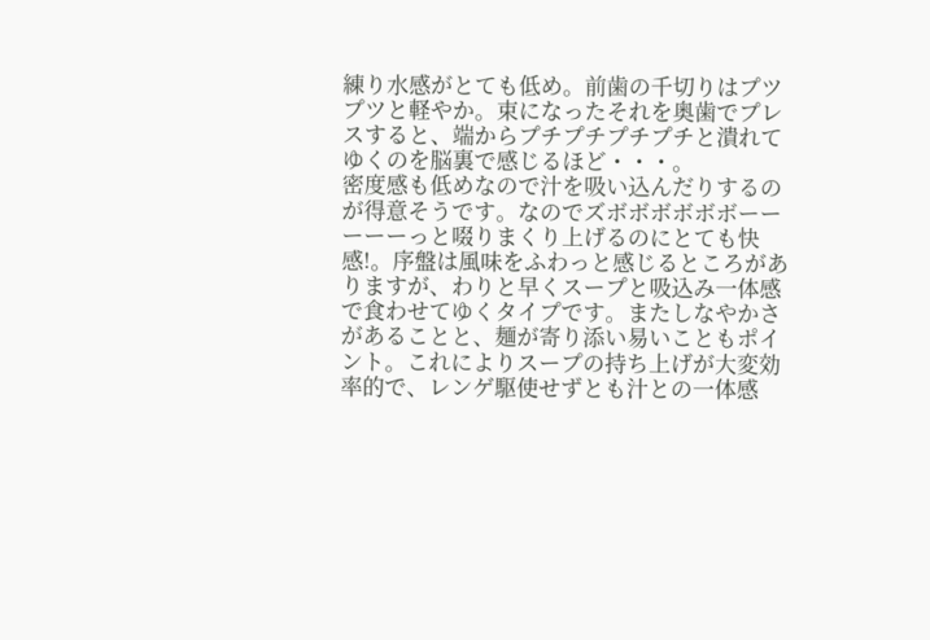練り水感がとても低め。前歯の千切りはプツプツと軽やか。束になったそれを奥歯でプレスすると、端からプチプチプチプチと潰れてゆくのを脳裏で感じるほど・・・。
密度感も低めなので汁を吸い込んだりするのが得意そうです。なのでズボボボボボボーーーーーっと啜りまくり上げるのにとても快感!。序盤は風味をふわっと感じるところがありますが、わりと早くスープと吸込み一体感で食わせてゆくタイプです。またしなやかさがあることと、麺が寄り添い易いこともポイント。これによりスープの持ち上げが大変効率的で、レンゲ駆使せずとも汁との一体感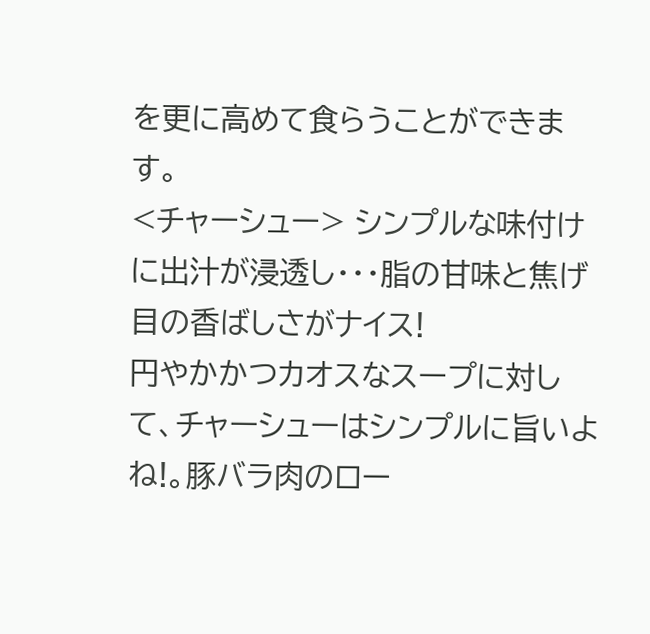を更に高めて食らうことができます。
<チャーシュー> シンプルな味付けに出汁が浸透し・・・脂の甘味と焦げ目の香ばしさがナイス!
円やかかつカオスなスープに対して、チャーシューはシンプルに旨いよね!。豚バラ肉のロー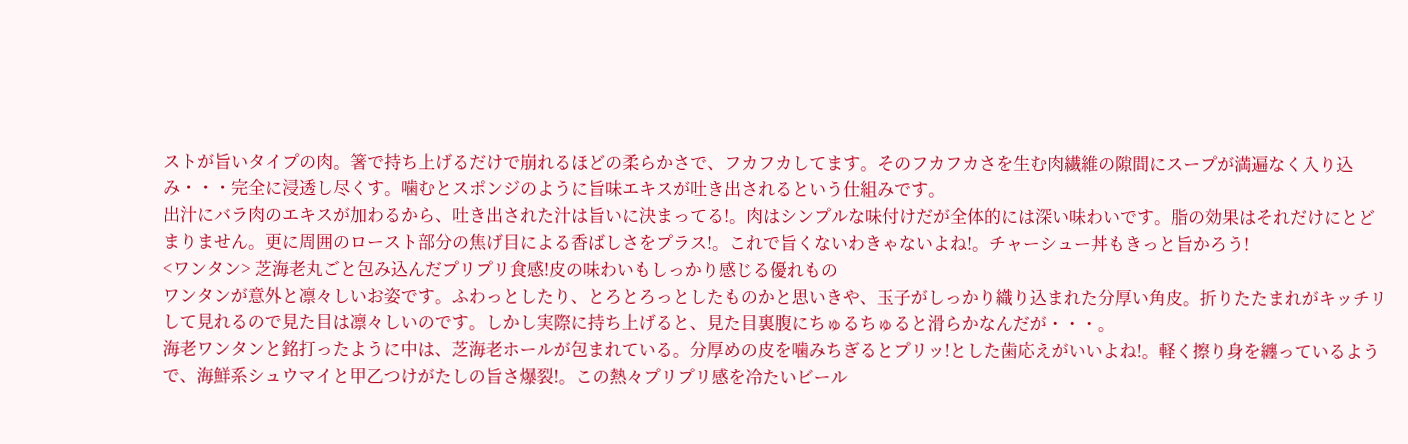ストが旨いタイプの肉。箸で持ち上げるだけで崩れるほどの柔らかさで、フカフカしてます。そのフカフカさを生む肉繊維の隙間にスープが満遍なく入り込み・・・完全に浸透し尽くす。噛むとスポンジのように旨味エキスが吐き出されるという仕組みです。
出汁にバラ肉のエキスが加わるから、吐き出された汁は旨いに決まってる!。肉はシンプルな味付けだが全体的には深い味わいです。脂の効果はそれだけにとどまりません。更に周囲のロースト部分の焦げ目による香ばしさをプラス!。これで旨くないわきゃないよね!。チャーシュー丼もきっと旨かろう!
<ワンタン> 芝海老丸ごと包み込んだプリプリ食感!皮の味わいもしっかり感じる優れもの
ワンタンが意外と凛々しいお姿です。ふわっとしたり、とろとろっとしたものかと思いきや、玉子がしっかり織り込まれた分厚い角皮。折りたたまれがキッチリして見れるので見た目は凛々しいのです。しかし実際に持ち上げると、見た目裏腹にちゅるちゅると滑らかなんだが・・・。
海老ワンタンと銘打ったように中は、芝海老ホールが包まれている。分厚めの皮を噛みちぎるとプリッ!とした歯応えがいいよね!。軽く擦り身を纏っているようで、海鮮系シュウマイと甲乙つけがたしの旨さ爆裂!。この熱々プリプリ感を冷たいビール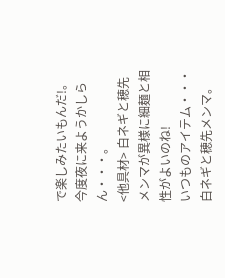で楽しみたいもんだ!。今度夜に来ようかしらん・・・。
<他具材> 白ネギと穂先メンマが異様に細麺と相性がよいのね!
いつものアイテム・・・白ネギと穂先メンマ。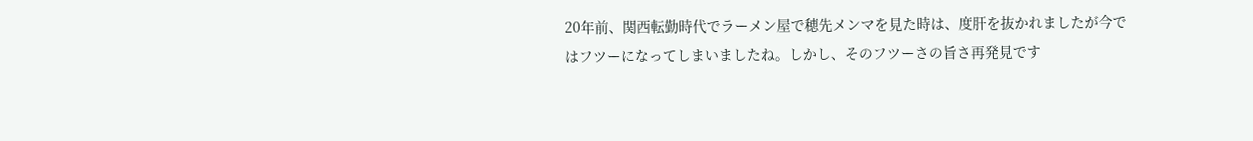20年前、関西転勤時代でラーメン屋で穂先メンマを見た時は、度肝を抜かれましたが今ではフツーになってしまいましたね。しかし、そのフツーさの旨さ再発見です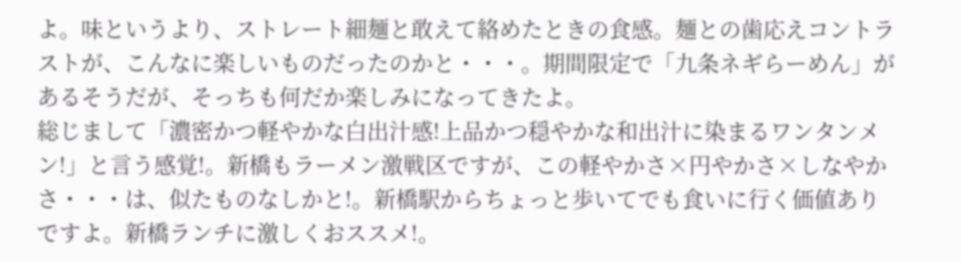よ。味というより、ストレート細麺と敢えて絡めたときの食感。麺との歯応えコントラストが、こんなに楽しいものだったのかと・・・。期間限定で「九条ネギらーめん」があるそうだが、そっちも何だか楽しみになってきたよ。
総じまして「濃密かつ軽やかな白出汁感!上品かつ穏やかな和出汁に染まるワンタンメン!」と言う感覚!。新橋もラーメン激戦区ですが、この軽やかさ×円やかさ×しなやかさ・・・は、似たものなしかと!。新橋駅からちょっと歩いてでも食いに行く価値ありですよ。新橋ランチに激しくおススメ!。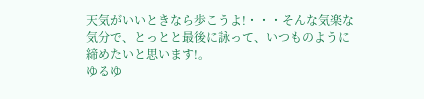天気がいいときなら歩こうよ!・・・そんな気楽な気分で、とっとと最後に詠って、いつものように締めたいと思います!。
ゆるゆ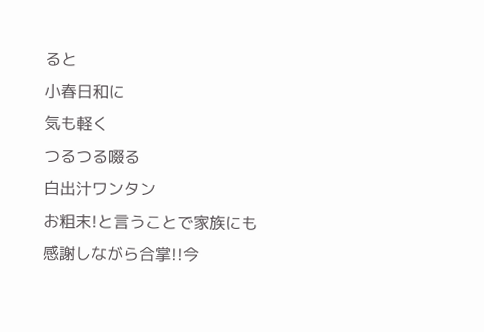ると
小春日和に
気も軽く
つるつる啜る
白出汁ワンタン
お粗末!と言うことで家族にも感謝しながら合掌!!今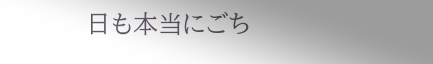日も本当にごち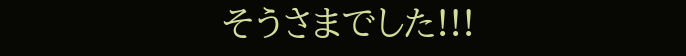そうさまでした!!!